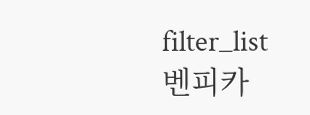filter_list
벤피카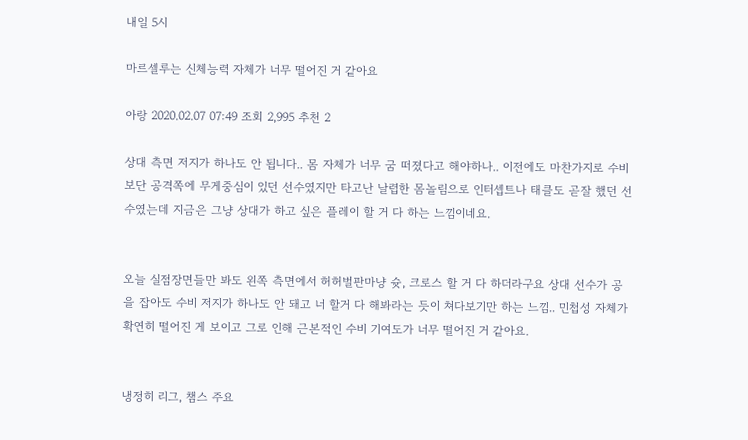내일 5시

마르셀루는 신체능력 자체가 너무 떨어진 거 같아요

아랑 2020.02.07 07:49 조회 2,995 추천 2

상대 측면 저지가 하나도 안 됩니다.. 몸 자체가 너무 굼 떠졌다고 해야하나.. 이전에도 마찬가지로 수비보단 공격쪽에 무게중심이 있던 선수였지만 타고난 날렵한 몸놀림으로 인터셉트나 태클도 곧잘 했던 선수였는데 지금은 그냥 상대가 하고 싶은 플레이 할 거 다 하는 느낌이네요.


오늘 실점장면들만 봐도 왼쪽 측면에서 허허벌판마냥 슛, 크로스 할 거 다 하더라구요 상대 선수가 공을 잡아도 수비 저지가 하나도 안 돼고 너 할거 다 해봐라는 듯이 쳐다보기만 하는 느낌.. 민첩성 자체가 확연히 떨어진 게 보이고 그로 인해 근본적인 수비 기여도가 너무 떨어진 거 같아요.


냉정히 리그, 챔스 주요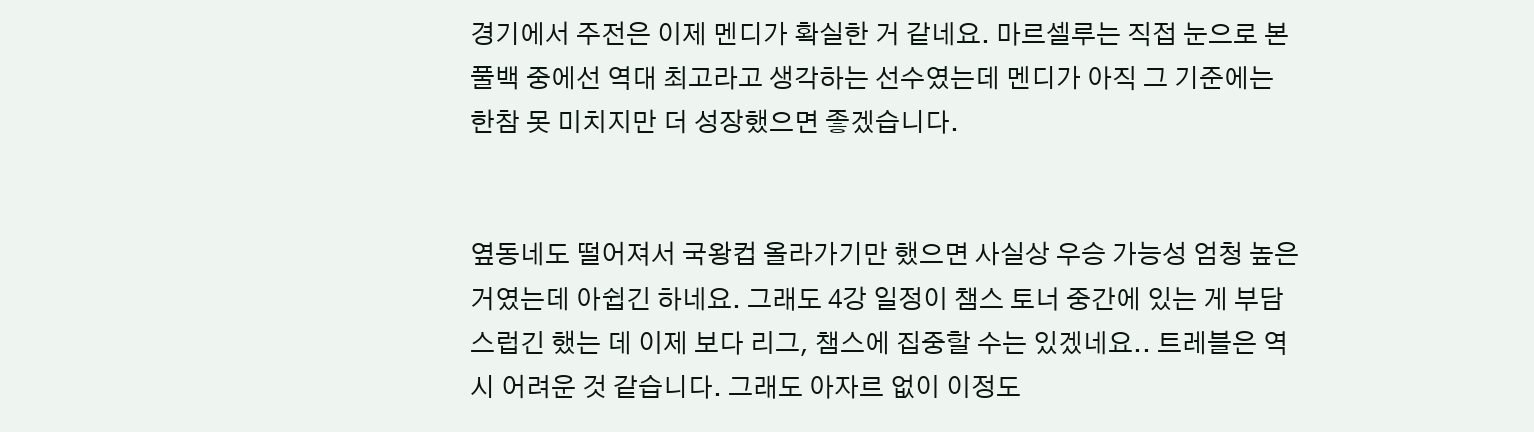경기에서 주전은 이제 멘디가 확실한 거 같네요. 마르셀루는 직접 눈으로 본 풀백 중에선 역대 최고라고 생각하는 선수였는데 멘디가 아직 그 기준에는 한참 못 미치지만 더 성장했으면 좋겠습니다.


옆동네도 떨어져서 국왕컵 올라가기만 했으면 사실상 우승 가능성 엄청 높은 거였는데 아쉽긴 하네요. 그래도 4강 일정이 챔스 토너 중간에 있는 게 부담스럽긴 했는 데 이제 보다 리그, 챔스에 집중할 수는 있겠네요.. 트레블은 역시 어려운 것 같습니다. 그래도 아자르 없이 이정도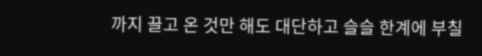까지 끌고 온 것만 해도 대단하고 슬슬 한계에 부칠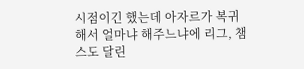시점이긴 했는데 아자르가 복귀해서 얼마냐 해주느냐에 리그, 챔스도 달린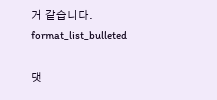거 같습니다.
format_list_bulleted

댓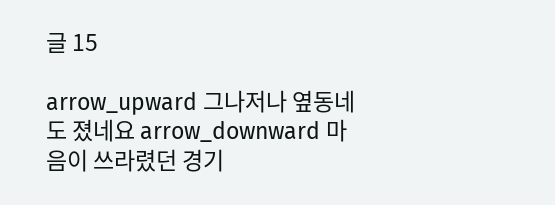글 15

arrow_upward 그나저나 옆동네도 졌네요 arrow_downward 마음이 쓰라렸던 경기